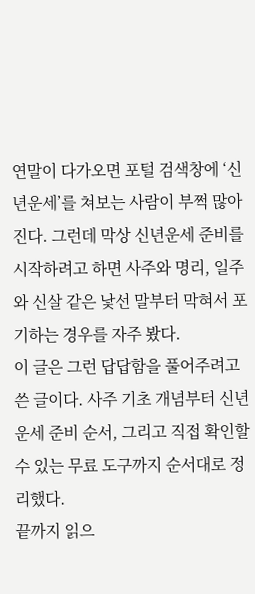연말이 다가오면 포털 검색창에 ‘신년운세’를 쳐보는 사람이 부쩍 많아진다. 그런데 막상 신년운세 준비를 시작하려고 하면 사주와 명리, 일주와 신살 같은 낯선 말부터 막혀서 포기하는 경우를 자주 봤다.
이 글은 그런 답답함을 풀어주려고 쓴 글이다. 사주 기초 개념부터 신년운세 준비 순서, 그리고 직접 확인할 수 있는 무료 도구까지 순서대로 정리했다.
끝까지 읽으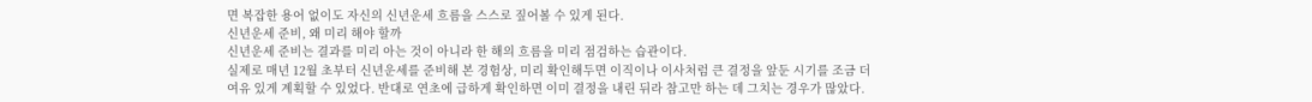면 복잡한 용어 없이도 자신의 신년운세 흐름을 스스로 짚어볼 수 있게 된다.
신년운세 준비, 왜 미리 해야 할까
신년운세 준비는 결과를 미리 아는 것이 아니라 한 해의 흐름을 미리 점검하는 습관이다.
실제로 매년 12월 초부터 신년운세를 준비해 본 경험상, 미리 확인해두면 이직이나 이사처럼 큰 결정을 앞둔 시기를 조금 더 여유 있게 계획할 수 있었다. 반대로 연초에 급하게 확인하면 이미 결정을 내린 뒤라 참고만 하는 데 그치는 경우가 많았다.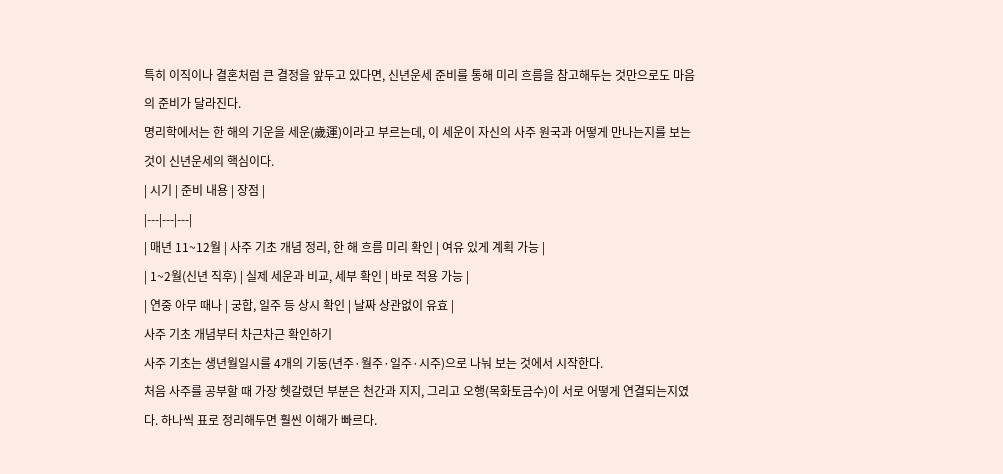특히 이직이나 결혼처럼 큰 결정을 앞두고 있다면, 신년운세 준비를 통해 미리 흐름을 참고해두는 것만으로도 마음의 준비가 달라진다.
명리학에서는 한 해의 기운을 세운(歲運)이라고 부르는데, 이 세운이 자신의 사주 원국과 어떻게 만나는지를 보는 것이 신년운세의 핵심이다.
| 시기 | 준비 내용 | 장점 |
|---|---|---|
| 매년 11~12월 | 사주 기초 개념 정리, 한 해 흐름 미리 확인 | 여유 있게 계획 가능 |
| 1~2월(신년 직후) | 실제 세운과 비교, 세부 확인 | 바로 적용 가능 |
| 연중 아무 때나 | 궁합, 일주 등 상시 확인 | 날짜 상관없이 유효 |
사주 기초 개념부터 차근차근 확인하기
사주 기초는 생년월일시를 4개의 기둥(년주·월주·일주·시주)으로 나눠 보는 것에서 시작한다.
처음 사주를 공부할 때 가장 헷갈렸던 부분은 천간과 지지, 그리고 오행(목화토금수)이 서로 어떻게 연결되는지였다. 하나씩 표로 정리해두면 훨씬 이해가 빠르다.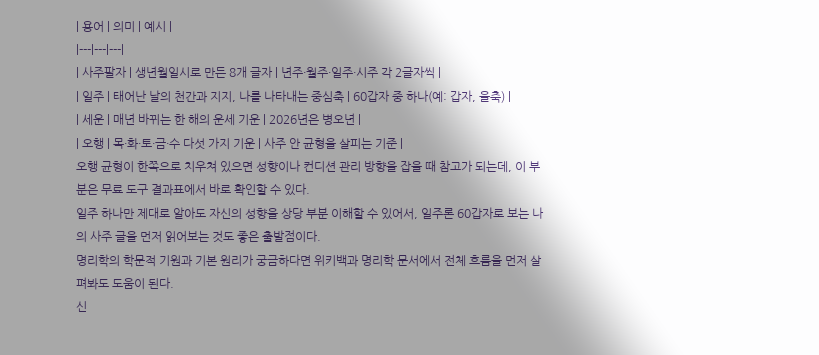| 용어 | 의미 | 예시 |
|---|---|---|
| 사주팔자 | 생년월일시로 만든 8개 글자 | 년주·월주·일주·시주 각 2글자씩 |
| 일주 | 태어난 날의 천간과 지지, 나를 나타내는 중심축 | 60갑자 중 하나(예: 갑자, 을축) |
| 세운 | 매년 바뀌는 한 해의 운세 기운 | 2026년은 병오년 |
| 오행 | 목·화·토·금·수 다섯 가지 기운 | 사주 안 균형을 살피는 기준 |
오행 균형이 한쪽으로 치우쳐 있으면 성향이나 컨디션 관리 방향을 잡을 때 참고가 되는데, 이 부분은 무료 도구 결과표에서 바로 확인할 수 있다.
일주 하나만 제대로 알아도 자신의 성향을 상당 부분 이해할 수 있어서, 일주론 60갑자로 보는 나의 사주 글을 먼저 읽어보는 것도 좋은 출발점이다.
명리학의 학문적 기원과 기본 원리가 궁금하다면 위키백과 명리학 문서에서 전체 흐름을 먼저 살펴봐도 도움이 된다.
신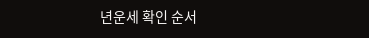년운세 확인 순서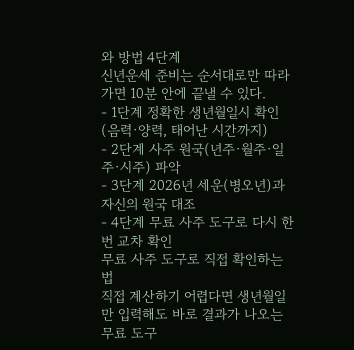와 방법 4단계
신년운세 준비는 순서대로만 따라가면 10분 안에 끝낼 수 있다.
- 1단계 정확한 생년월일시 확인(음력·양력, 태어난 시간까지)
- 2단계 사주 원국(년주·월주·일주·시주) 파악
- 3단계 2026년 세운(병오년)과 자신의 원국 대조
- 4단계 무료 사주 도구로 다시 한번 교차 확인
무료 사주 도구로 직접 확인하는 법
직접 계산하기 어렵다면 생년월일만 입력해도 바로 결과가 나오는 무료 도구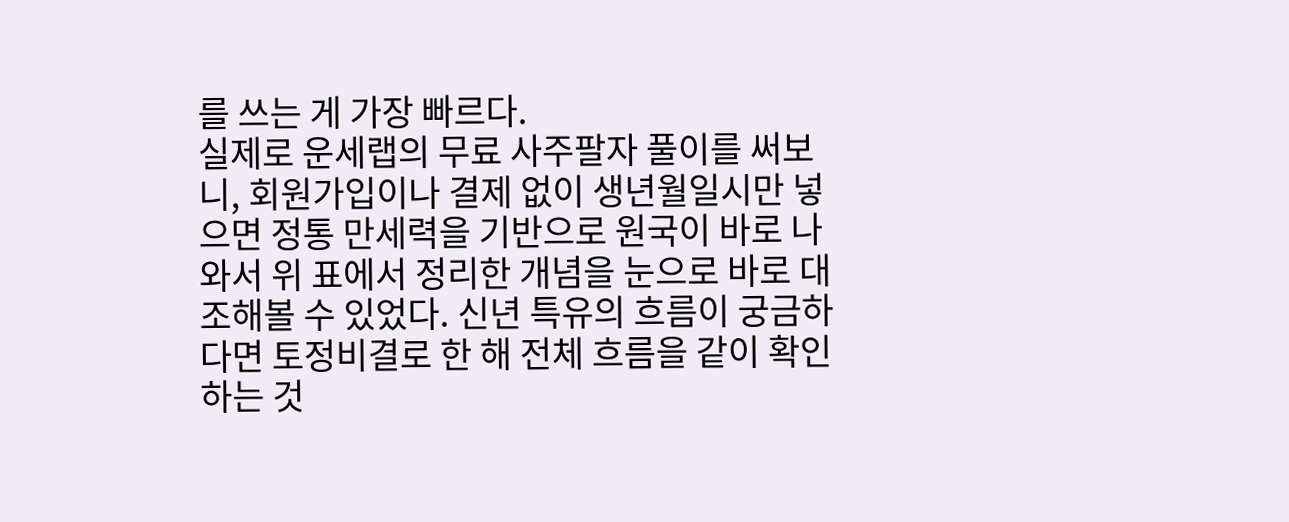를 쓰는 게 가장 빠르다.
실제로 운세랩의 무료 사주팔자 풀이를 써보니, 회원가입이나 결제 없이 생년월일시만 넣으면 정통 만세력을 기반으로 원국이 바로 나와서 위 표에서 정리한 개념을 눈으로 바로 대조해볼 수 있었다. 신년 특유의 흐름이 궁금하다면 토정비결로 한 해 전체 흐름을 같이 확인하는 것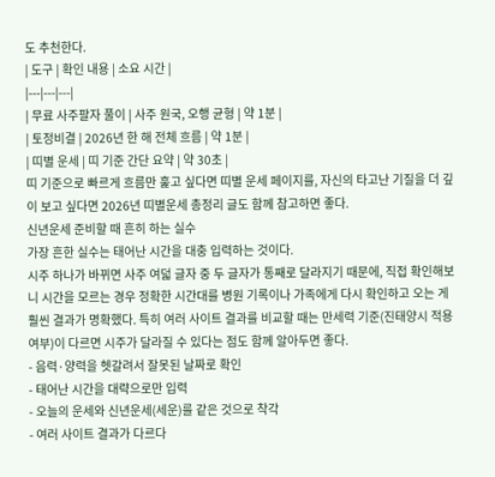도 추천한다.
| 도구 | 확인 내용 | 소요 시간 |
|---|---|---|
| 무료 사주팔자 풀이 | 사주 원국, 오행 균형 | 약 1분 |
| 토정비결 | 2026년 한 해 전체 흐름 | 약 1분 |
| 띠별 운세 | 띠 기준 간단 요약 | 약 30초 |
띠 기준으로 빠르게 흐름만 훑고 싶다면 띠별 운세 페이지를, 자신의 타고난 기질을 더 깊이 보고 싶다면 2026년 띠별운세 총정리 글도 함께 참고하면 좋다.
신년운세 준비할 때 흔히 하는 실수
가장 흔한 실수는 태어난 시간을 대충 입력하는 것이다.
시주 하나가 바뀌면 사주 여덟 글자 중 두 글자가 통째로 달라지기 때문에, 직접 확인해보니 시간을 모르는 경우 정확한 시간대를 병원 기록이나 가족에게 다시 확인하고 오는 게 훨씬 결과가 명확했다. 특히 여러 사이트 결과를 비교할 때는 만세력 기준(진태양시 적용 여부)이 다르면 시주가 달라질 수 있다는 점도 함께 알아두면 좋다.
- 음력·양력을 헷갈려서 잘못된 날짜로 확인
- 태어난 시간을 대략으로만 입력
- 오늘의 운세와 신년운세(세운)를 같은 것으로 착각
- 여러 사이트 결과가 다르다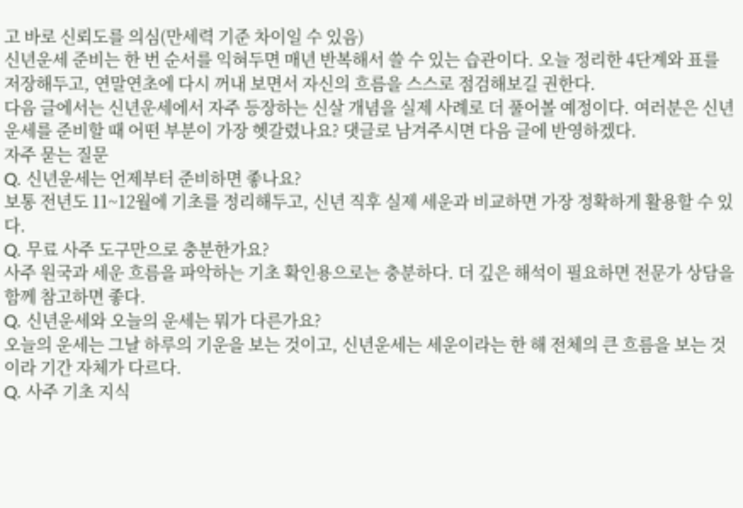고 바로 신뢰도를 의심(만세력 기준 차이일 수 있음)
신년운세 준비는 한 번 순서를 익혀두면 매년 반복해서 쓸 수 있는 습관이다. 오늘 정리한 4단계와 표를 저장해두고, 연말연초에 다시 꺼내 보면서 자신의 흐름을 스스로 점검해보길 권한다.
다음 글에서는 신년운세에서 자주 등장하는 신살 개념을 실제 사례로 더 풀어볼 예정이다. 여러분은 신년운세를 준비할 때 어떤 부분이 가장 헷갈렸나요? 댓글로 남겨주시면 다음 글에 반영하겠다.
자주 묻는 질문
Q. 신년운세는 언제부터 준비하면 좋나요?
보통 전년도 11~12월에 기초를 정리해두고, 신년 직후 실제 세운과 비교하면 가장 정확하게 활용할 수 있다.
Q. 무료 사주 도구만으로 충분한가요?
사주 원국과 세운 흐름을 파악하는 기초 확인용으로는 충분하다. 더 깊은 해석이 필요하면 전문가 상담을 함께 참고하면 좋다.
Q. 신년운세와 오늘의 운세는 뭐가 다른가요?
오늘의 운세는 그날 하루의 기운을 보는 것이고, 신년운세는 세운이라는 한 해 전체의 큰 흐름을 보는 것이라 기간 자체가 다르다.
Q. 사주 기초 지식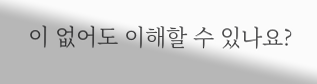이 없어도 이해할 수 있나요?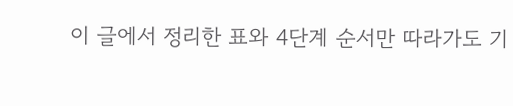이 글에서 정리한 표와 4단계 순서만 따라가도 기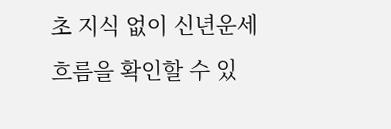초 지식 없이 신년운세 흐름을 확인할 수 있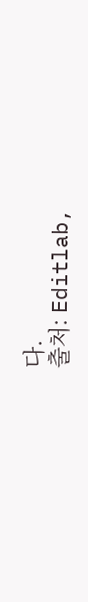다.
출처: Editlab,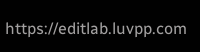https://editlab.luvpp.com